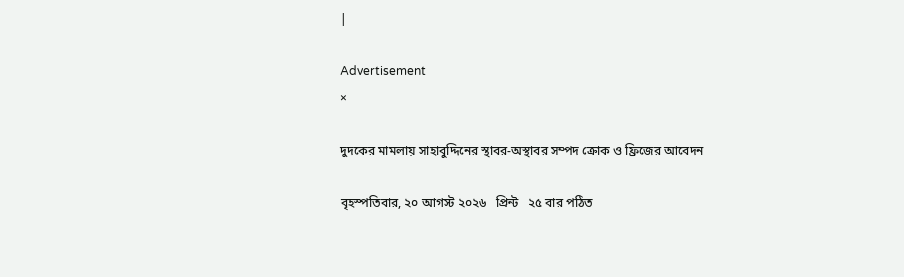|

Advertisement
×

দুদকের মামলায় সাহাবুদ্দিনের স্থাবর-অস্থাবর সম্পদ ক্রোক ও ফ্রিজের আবেদন

বৃহস্পতিবার, ২০ আগস্ট ২০২৬   প্রিন্ট   ২৫ বার পঠিত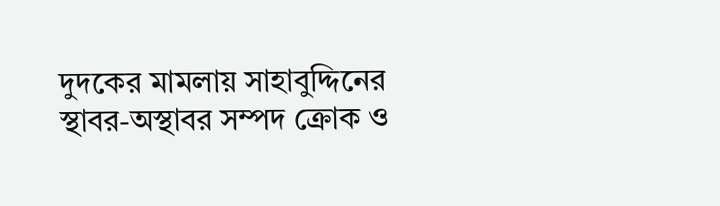দুদকের মামলায় সাহাবুদ্দিনের স্থাবর-অস্থাবর সম্পদ ক্রোক ও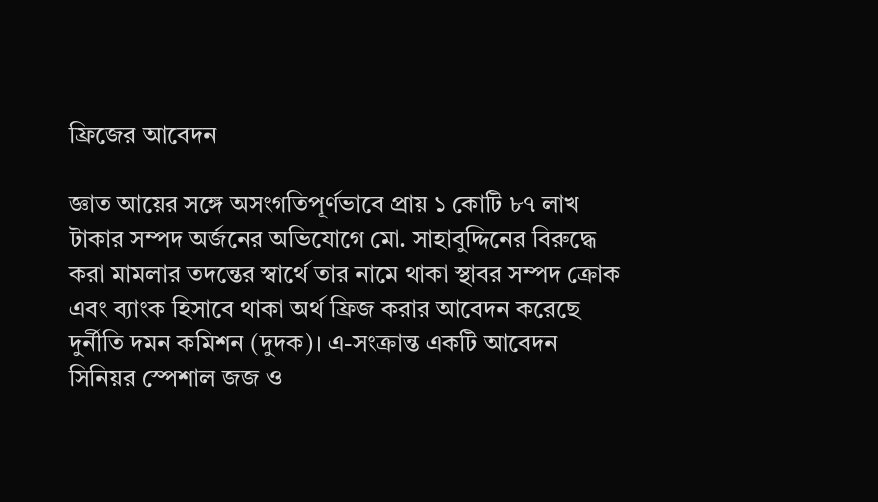ফ্রিজের আবেদন

জ্ঞাত আয়ের সঙ্গে অসংগতিপূর্ণভাবে প্রায় ১ কোটি ৮৭ লাখ টাকার সম্পদ অর্জনের অভিযোগে মো. সাহাবুদ্দিনের বিরুদ্ধে করা মামলার তদন্তের স্বার্থে তার নামে থাকা স্থাবর সম্পদ ক্রোক এবং ব্যাংক হিসাবে থাকা অর্থ ফ্রিজ করার আবেদন করেছে দুর্নীতি দমন কমিশন (দুদক)। এ-সংক্রান্ত একটি আবেদন সিনিয়র স্পেশাল জজ ও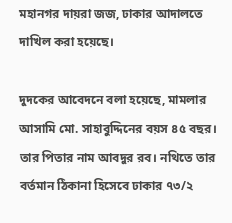মহানগর দায়রা জজ, ঢাকার আদালতে দাখিল করা হয়েছে।

দুদকের আবেদনে বলা হয়েছে, মামলার আসামি মো. সাহাবুদ্দিনের বয়স ৪৫ বছর। তার পিতার নাম আবদুর রব। নথিতে তার বর্তমান ঠিকানা হিসেবে ঢাকার ৭৩/২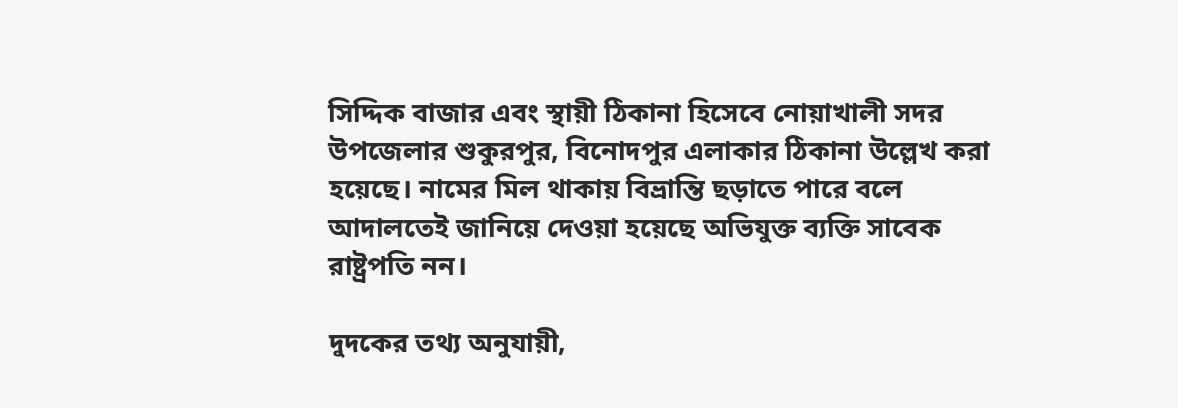সিদ্দিক বাজার এবং স্থায়ী ঠিকানা হিসেবে নোয়াখালী সদর উপজেলার শুকুরপুর, বিনোদপুর এলাকার ঠিকানা উল্লেখ করা হয়েছে। নামের মিল থাকায় বিভ্রান্তি ছড়াতে পারে বলে আদালতেই জানিয়ে দেওয়া হয়েছে অভিযুক্ত ব্যক্তি সাবেক রাষ্ট্রপতি নন।

দুদকের তথ্য অনুযায়ী,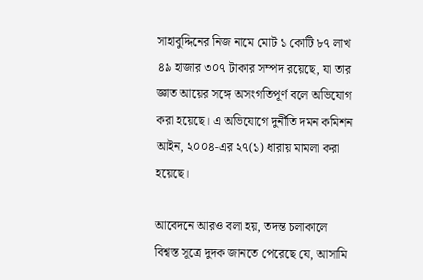সাহাবুদ্দিনের নিজ নামে মোট ১ কোটি ৮৭ লাখ ৪৯ হাজার ৩০৭ টাকার সম্পদ রয়েছে, যা তার জ্ঞাত আয়ের সঙ্গে অসংগতিপূর্ণ বলে অভিযোগ করা হয়েছে। এ অভিযোগে দুর্নীতি দমন কমিশন আইন, ২০০৪-এর ২৭(১) ধারায় মামলা করা হয়েছে।

আবেদনে আরও বলা হয়, তদন্ত চলাকালে বিশ্বস্ত সূত্রে দুদক জানতে পেরেছে যে, আসামি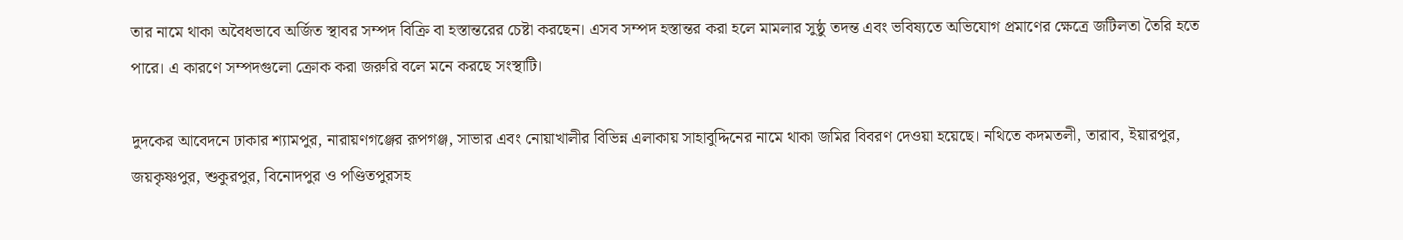তার নামে থাকা অবৈধভাবে অর্জিত স্থাবর সম্পদ বিক্রি বা হস্তান্তরের চেষ্টা করছেন। এসব সম্পদ হস্তান্তর করা হলে মামলার সুষ্ঠু তদন্ত এবং ভবিষ্যতে অভিযোগ প্রমাণের ক্ষেত্রে জটিলতা তৈরি হতে পারে। এ কারণে সম্পদগুলো ক্রোক করা জরুরি বলে মনে করছে সংস্থাটি।

দুদকের আবেদনে ঢাকার শ্যামপুর, নারায়ণগঞ্জের রূপগঞ্জ, সাভার এবং নোয়াখালীর বিভিন্ন এলাকায় সাহাবুদ্দিনের নামে থাকা জমির বিবরণ দেওয়া হয়েছে। নথিতে কদমতলী, তারাব, ইয়ারপুর, জয়কৃষ্ণপুর, শুকুরপুর, বিনোদপুর ও পণ্ডিতপুরসহ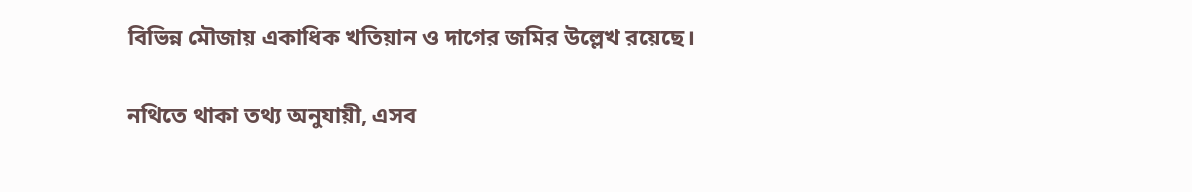বিভিন্ন মৌজায় একাধিক খতিয়ান ও দাগের জমির উল্লেখ রয়েছে।

নথিতে থাকা তথ্য অনুযায়ী, এসব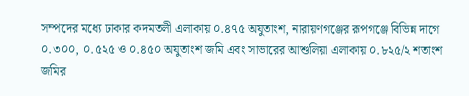সম্পদের মধ্যে ঢাকার কদমতলী এলাকায় ০.৪৭৫ অযুতাংশ, নারায়ণগঞ্জের রূপগঞ্জে বিভিন্ন দাগে ০.৩০০, ০.৫২৫ ও ০.৪৫০ অযুতাংশ জমি এবং সাভারের আশুলিয়া এলাকায় ০.৮২৫/২ শতাংশ জমির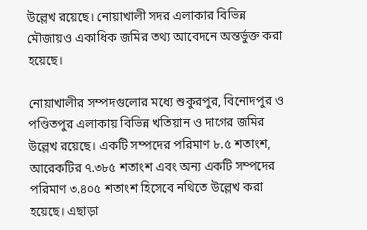উল্লেখ রয়েছে। নোয়াখালী সদর এলাকার বিভিন্ন মৌজায়ও একাধিক জমির তথ্য আবেদনে অন্তর্ভুক্ত করা হয়েছে।

নোয়াখালীর সম্পদগুলোর মধ্যে শুকুরপুর, বিনোদপুর ও পণ্ডিতপুর এলাকায় বিভিন্ন খতিয়ান ও দাগের জমির উল্লেখ রয়েছে। একটি সম্পদের পরিমাণ ৮.৫ শতাংশ, আরেকটির ৭.৩৮৫ শতাংশ এবং অন্য একটি সম্পদের পরিমাণ ৩.৪০৫ শতাংশ হিসেবে নথিতে উল্লেখ করা হয়েছে। এছাড়া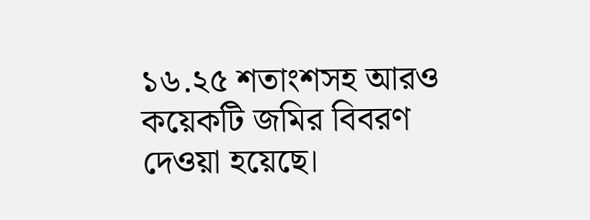১৬.২৫ শতাংশসহ আরও কয়েকটি জমির বিবরণ দেওয়া হয়েছে।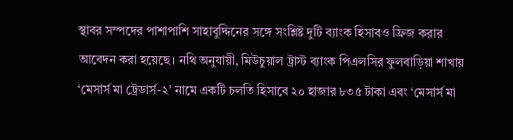স্থাবর সম্পদের পাশাপাশি সাহাবুদ্দিনের সঙ্গে সংশ্লিষ্ট দুটি ব্যাংক হিসাবও ফ্রিজ করার আবেদন করা হয়েছে। নথি অনুযায়ী, মিউচুয়াল ট্রাস্ট ব্যাংক পিএলসির ফুলবাড়িয়া শাখায় ‘মেসার্স মা ট্রেডার্স-২’ নামে একটি চলতি হিসাবে ২০ হাজার ৮৩৫ টাকা এবং ‘মেসার্স মা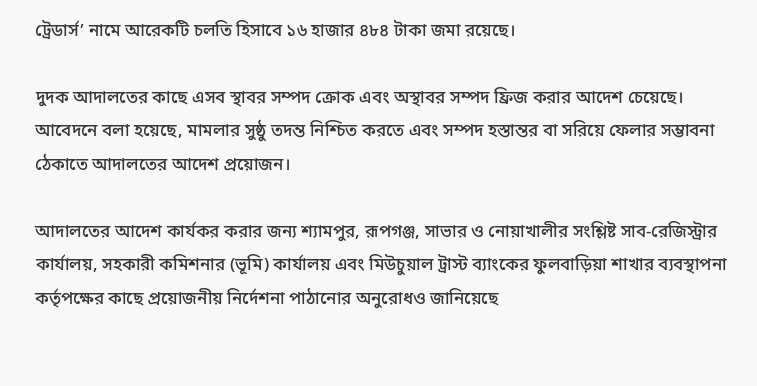ট্রেডার্স’ নামে আরেকটি চলতি হিসাবে ১৬ হাজার ৪৮৪ টাকা জমা রয়েছে।

দুদক আদালতের কাছে এসব স্থাবর সম্পদ ক্রোক এবং অস্থাবর সম্পদ ফ্রিজ করার আদেশ চেয়েছে। আবেদনে বলা হয়েছে, মামলার সুষ্ঠু তদন্ত নিশ্চিত করতে এবং সম্পদ হস্তান্তর বা সরিয়ে ফেলার সম্ভাবনা ঠেকাতে আদালতের আদেশ প্রয়োজন।

আদালতের আদেশ কার্যকর করার জন্য শ্যামপুর, রূপগঞ্জ, সাভার ও নোয়াখালীর সংশ্লিষ্ট সাব-রেজিস্ট্রার কার্যালয়, সহকারী কমিশনার (ভূমি) কার্যালয় এবং মিউচুয়াল ট্রাস্ট ব্যাংকের ফুলবাড়িয়া শাখার ব্যবস্থাপনা কর্তৃপক্ষের কাছে প্রয়োজনীয় নির্দেশনা পাঠানোর অনুরোধও জানিয়েছে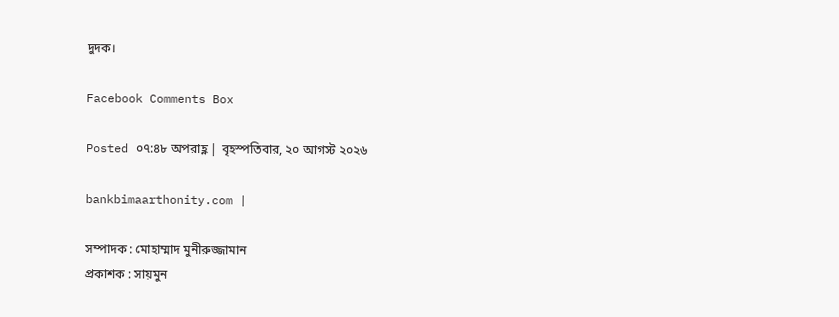দুদক।

Facebook Comments Box

Posted ০৭:৪৮ অপরাহ্ণ | বৃহস্পতিবার, ২০ আগস্ট ২০২৬

bankbimaarthonity.com |

সম্পাদক : মোহাম্মাদ মুনীরুজ্জামান
প্রকাশক : সায়মুন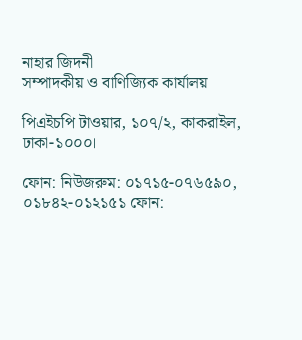নাহার জিদনী
সম্পাদকীয় ও বাণিজ্যিক কার্যালয়

পিএইচপি টাওয়ার, ১০৭/২, কাকরাইল, ঢাকা-১০০০।

ফোন: নিউজরুম: ০১৭১৫-০৭৬৫৯০, ০১৮৪২-০১২১৫১ ফোন: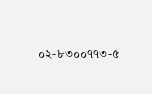০২-৮৩০০৭৭৩-৫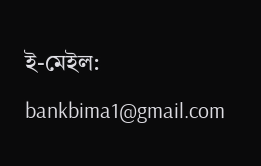ই-মেইল: bankbima1@gmail.com